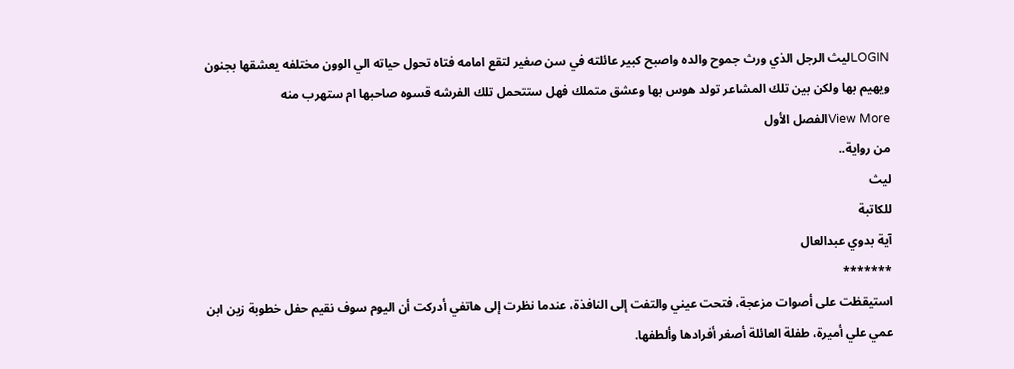LOGINليث الرجل الذي ورث جموح والده واصبح كبير عائلته في سن صغير لتقع امامه فتاه تحول حياته الي الوون مختلفه يعشقها بجنون ويهيم بها ولكن بين تلك المشاعر تولد هوس بها وعشق متملك فهل ستتحمل تلك الفرشه قسوه صاحبها ام ستهرب منه
View Moreالفصل الأول
من رواية..
ليث
للكاتبة
آية بدوي عبدالعال
*******
استيقظت على أصوات مزعجة، فتحت عيني والتفت إلى النافذة، عندما نظرت إلى هاتفي أدركت أن اليوم سوف نقيم حفل خطوبة زين ابن عمي علي أميرة، طفلة العائلة أصغر أفرادها وألطفها.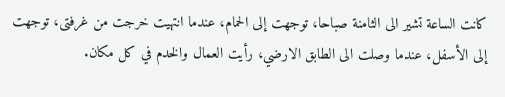كانت الساعة تشير الى الثامنة صباحا، توجهت إلى الحمام، عندما انتهيت خرجت من غرفتى، توجهت إلى الأسفل، عندما وصلت الى الطابق الارضي، رأيت العمال والخدم في كل مكان.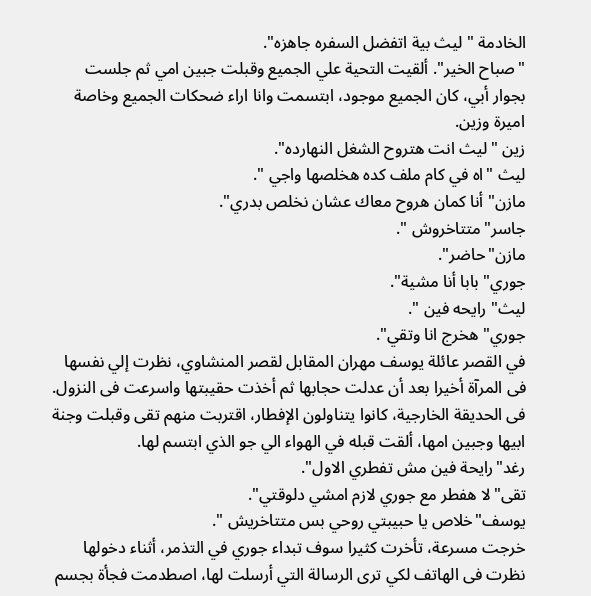الخادمة " ليث بية اتفضل السفره جاهزه".
"صباح الخير". ألقيت التحية علي الجميع وقبلت جبين امي ثم جلست بجوار أبي، كان الجميع موجود، ابتسمت وانا اراء ضحكات الجميع وخاصة اميرة وزين.
زين " ليث انت هتروح الشغل النهارده".
ليث "اه في كام ملف كده هخلصها واجي ".
مازن" أنا كمان هروح معاك عشان نخلص بدري".
جاسر"متتاخروش ".
مازن"حاضر".
جوري" بابا أنا مشية".
ليث" رايحه فين ".
جوري" هخرج انا وتقي".
في القصر عائلة يوسف مهران المقابل لقصر المنشاوي، نظرت إلي نفسها فى المرآة أخيرا بعد أن عدلت حجابها ثم أخذت حقيبتها واسرعت فى النزول.
فى الحديقة الخارجية، كانوا يتناولون الإفطار، اقتربت منهم تقى وقبلت وجنة ابيها وجبين امها، ألقت قبله في الهواء الي جو الذي ابتسم لها.
رغد"رايحة فين مش تفطري الاول".
تقى"لا هفطر مع جوري لازم امشي دلوقتي".
يوسف"خلاص يا حبيبتي روحي بس متتاخريش ".
خرجت مسرعة، تأخرت كثيرا سوف تبداء جوري في التذمر، أثناء دخولها نظرت فى الهاتف لكي ترى الرسالة التي أرسلت لها، اصطدمت فجأة بجسم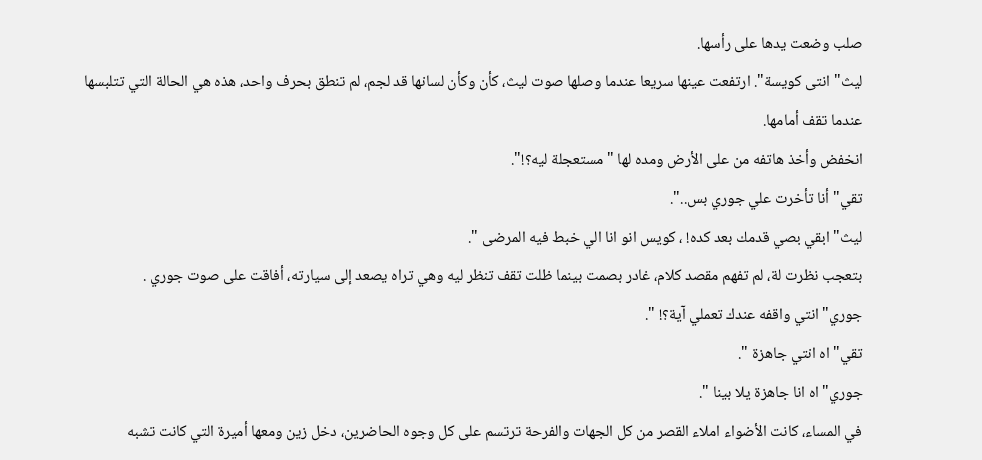صلب وضعت يدها على رأسها.
ليث" انتى كويسة". ارتفعت عينها سريعا عندما وصلها صوت ليث، كأن وكأن لسانها قد لجم، لم تنطق بحرف واحد، هذه هي الحالة التي تتلبسها عندما تقف أمامها.
انخفض وأخذ هاتفه من على الأرض ومده لها " مستعجلة ليه؟!".
تقي" أنا تأخرت علي جوري بس..".
ليث" ابقي بصي قدمك بعد كده! ، كويس انو انا الي خبط فيه المرضى ".
بتعجب نظرت لة، لم تفهم مقصد كلام، غادر بصمت بينما ظلت تقف تنظر ليه وهي تراه يصعد إلى سيارته، أفاقت على صوت جوري .
جوري"انتي واقفه عندك تعملي آية؟! ".
تقي" اه انتي جاهزة ".
جوري"اه انا جاهزة يلا بينا ".
في المساء، كانت الأضواء املاء القصر من كل الجهات والفرحة ترتسم على كل وجوه الحاضرين، دخل زين ومعها أميرة التي كانت تشبه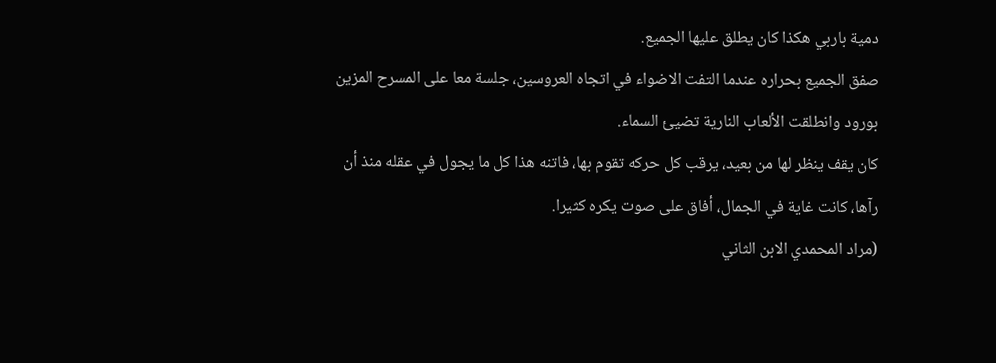دمية باربي هكذا كان يطلق عليها الجميع.
صفق الجميع بحراره عندما التفت الاضواء في اتجاه العروسين، جلسة معا على المسرح المزين بورود وانطلقت الألعاب النارية تضيئ السماء.
كان يقف ينظر لها من بعيد، يرقب كل حركه تقوم بها، فاتنه هذا كل ما يجول في عقله منذ أن رآها، كانت غاية في الجمال، أفاق على صوت يكره كثيرا.
(مراد المحمدي الابن الثاني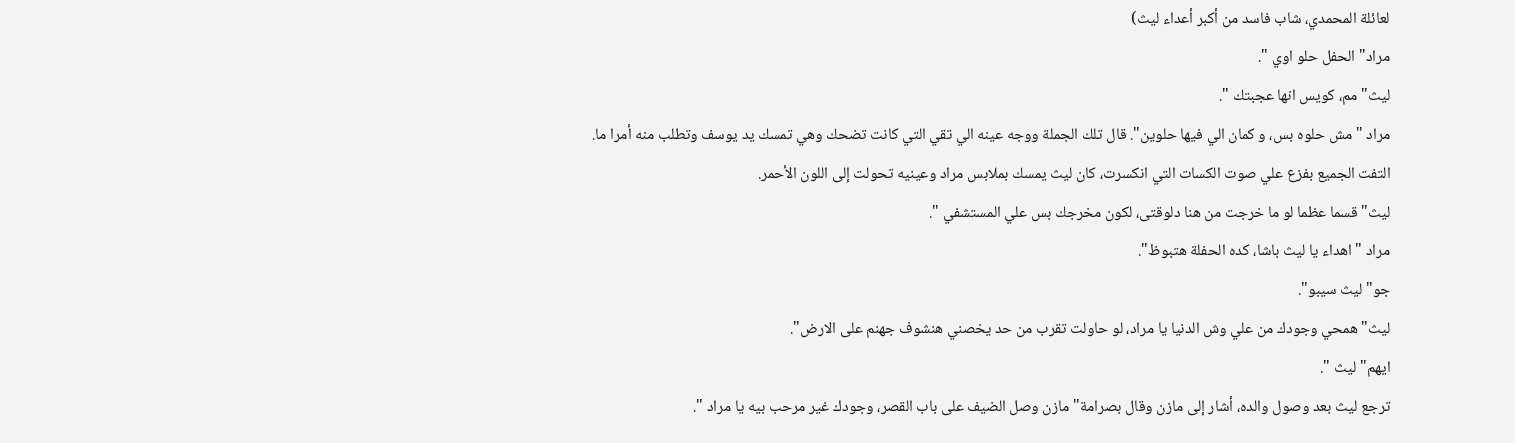لعائلة المحمدي، شاب فاسد من أكبر أعداء ليث)
مراد" الحفل حلو اوي ".
ليث" مم، كويس انها عجبتك ".
مراد " مش حلوه بس، و كمان الي فيها حلوين". قال تلك الجملة ووجه عينه الي تقي التي كانت تضحك وهي تمسك يد يوسف وتطلب منه أمرا ما.
التفت الجميع بفزع علي صوت الكسات التي انكسرت، كان ليث يمسك بملابس مراد وعينيه تحولت إلى اللون الأحمر.
ليث" قسما عظما لو ما خرجت من هنا دلوقتى، لكون مخرجك بس علي المستشفي ".
مراد "اهداء يا ليث باشا، كده الحفلة هتبوظ".
جو"ليث سيبو".
ليث"همحي وجودك من علي وش الدنيا يا مراد، لو حاولت تقرب من حد يخصني هنشوف جهنم على الارض".
ايهم" ليث ".
ترجع ليث بعد وصول والده، أشار إلى مازن وقال بصرامة" مازن وصل الضيف على باب القصر، وجودك غير مرحب بيه يا مراد ".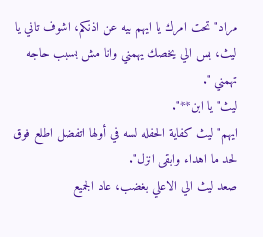مراد" تحت امرك يا ايهم بيه عن اذنكم، اشوف تاني يا ليث، بس الي يخصك يهمني وانا مش بسبب حاجه تهمني ".
ليث"يا ابن**".
ايهم"ليث كفاية الحفله لسه في أولها اتفضل اطلع فوق لحد ما اهداء وابقى انزل".
صعد ليث الي الاعلي بغضب، عاد الجميع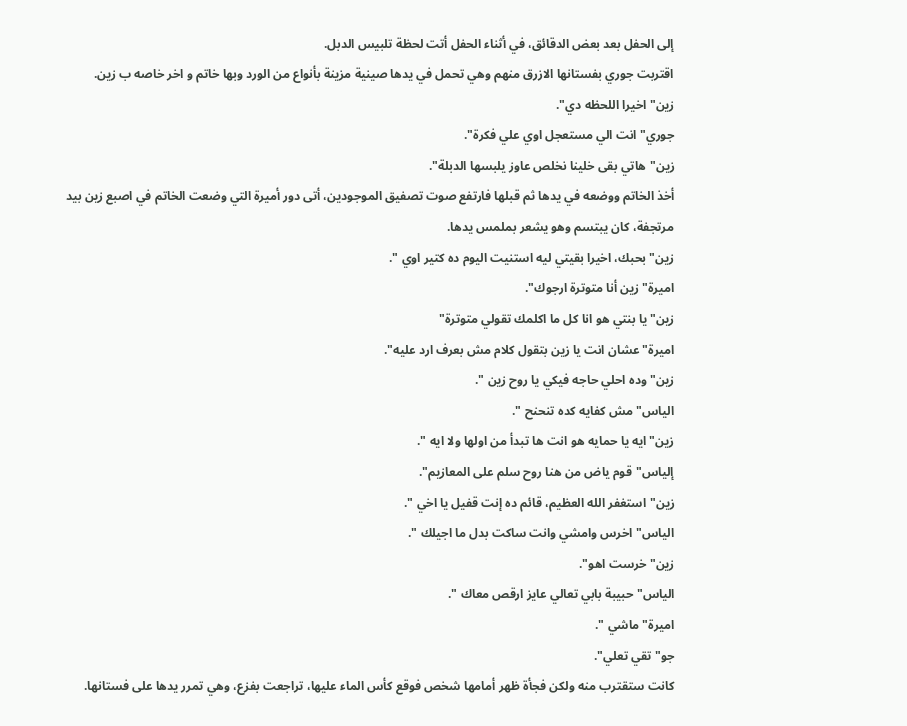إلى الحفل بعد بعض الدقائق، في أثناء الحفل أتت لحظة تلبيس الدبل.
اقتربت جوري بفستانها الازرق منهم وهي تحمل في يدها صينية مزينة بأنواع من الورد وبها خاتم و اخر خاصه ب زين.
زين" اخيرا اللحظه دي".
جوري" انت الي مستعجل اوي علي فكرة".
زين"هاتي بقى خلينا نخلص عاوز يلبسها الدبلة".
أخذ الخاتم ووضعه في يدها ثم قبلها فارتفع صوت تصفيق الموجودين، أتى دور أميرة التي وضعت الخاتم في اصبع زين بيد مرتجفة، كان يبتسم وهو يشعر بملمس يدها.
زين" بحبك، اخيرا بقيتي ليه استنيت اليوم ده كتير اوي ".
اميرة" زين أنا متوترة ارجوك".
زين"يا بنتي هو انا كل ما اكلمك تقولي متوترة"
اميرة"عشان انت يا زين بتقول كلام مش بعرف ارد عليه".
زين" وده احلي حاجه فيكي يا روح زين ".
الياس"مش كفايه كده تنحنح ".
زين"ايه يا حمايه هو انت ها تبدأ من اولها ولا ايه ".
إلياس"قوم ياض من هنا روح سلم على المعازيم".
زين"استغفر الله العظيم، قائم ده إنت قفيل يا اخي ".
الياس" اخرس وامشي وانت ساكت بدل ما اجيلك ".
زين" خرست اهو".
الياس" حبيبة بابي تعالي عايز ارقص معاك ".
اميرة" ماشي ".
جو" تقي تعلي".
كانت ستقترب منه ولكن فجأة ظهر أمامها شخص فوقع كأس الماء عليها، تراجعت بفزع، وهي تمرر يدها على فستانها.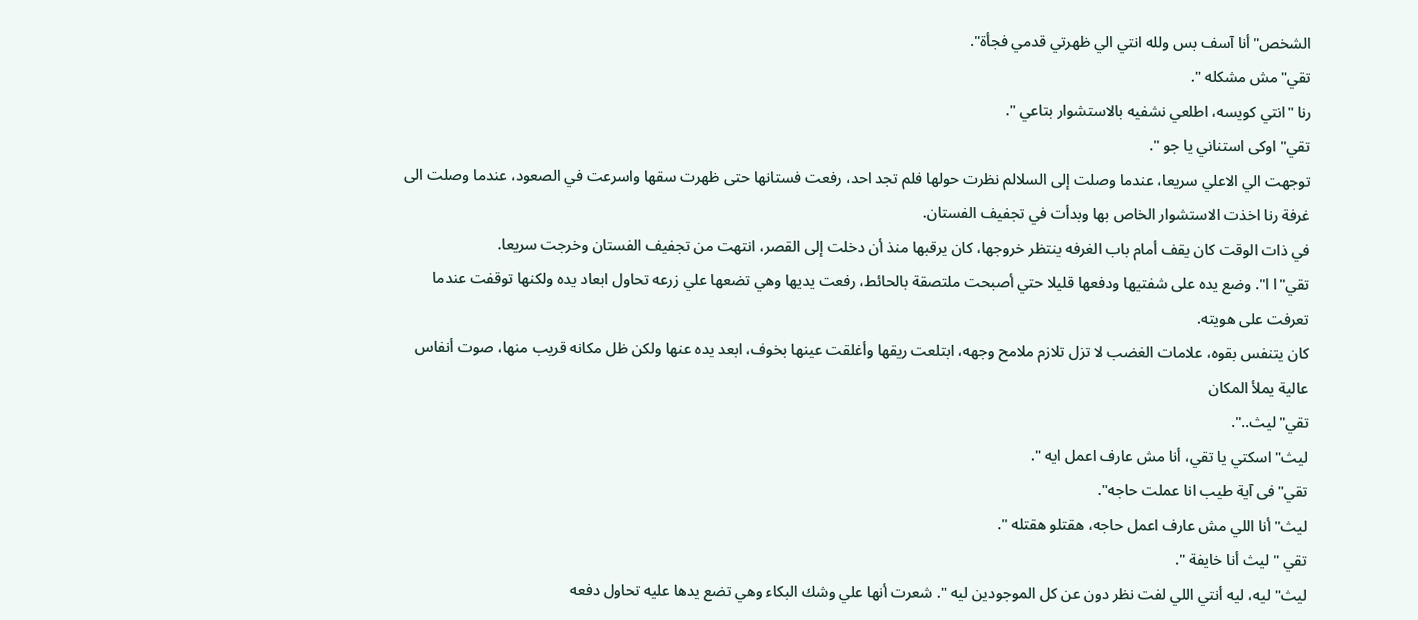الشخص"أنا آسف بس ولله انتي الي ظهرتي قدمي فجأة".
تقي"مش مشكله ".
رنا "انتي كويسه، اطلعي نشفيه بالاستشوار بتاعي ".
تقي" اوكى استناني يا جو ".
توجهت الي الاعلي سريعا، عندما وصلت إلى السلالم نظرت حولها فلم تجد احد، رفعت فستانها حتى ظهرت سقها واسرعت في الصعود، عندما وصلت الى غرفة رنا اخذت الاستشوار الخاص بها وبدأت في تجفيف الفستان.
في ذات الوقت كان يقف أمام باب الغرفه ينتظر خروجها، كان يرقبها منذ أن دخلت إلى القصر، انتهت من تجفيف الفستان وخرجت سريعا.
تقي"ا ا". وضع يده على شفتيها ودفعها قليلا حتي أصبحت ملتصقة بالحائط، رفعت يديها وهي تضعها علي زرعه تحاول ابعاد يده ولكنها توقفت عندما تعرفت على هويته.
كان يتنفس بقوه، علامات الغضب لا تزل تلازم ملامح وجهه، ابتلعت ريقها وأغلقت عينها بخوف، ابعد يده عنها ولكن ظل مكانه قريب منها، صوت أنفاس عالية يملأ المكان
تقي"ليث..".
ليث" اسكتي يا تقي، أنا مش عارف اعمل ايه ".
تقي"فى آية طيب انا عملت حاجه".
ليث" أنا اللي مش عارف اعمل حاجه، هقتلو هقتله ".
تقي " ليث أنا خايفة ".
ليث" ليه، ليه أنتي اللي لفت نظر دون عن كل الموجودين ليه ". شعرت أنها علي وشك البكاء وهي تضع يدها عليه تحاول دفعه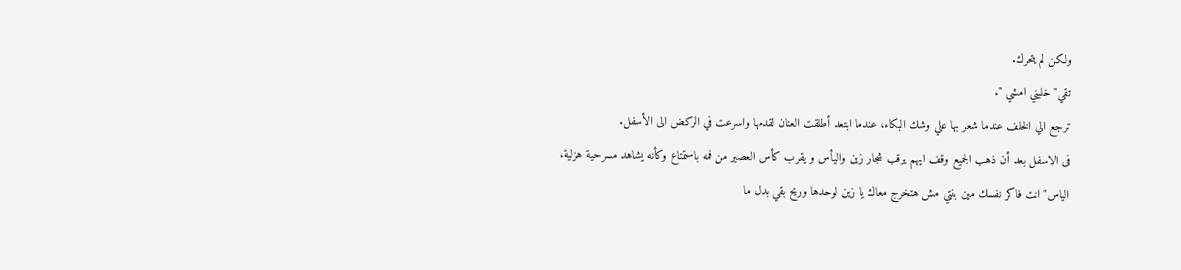ولكن لم يتحرك.
تقي" خليني امشي ".
ترجع الي الخلف عندما شعر بها علي وشك البكاء، عندما ابتعد أطلقت العنان لقدمها واسرعت في الركض الى الأسفل.
فى الاسفل بعد أن ذهب الجميع وقف ايهم يرقب شجار زين واليأس و يقرب كأس العصير من فمه باستمتاع وكأنه يشاهد مسرحية هزلية.
الياس" انت فاكر نفسك مين بنتي مش هتخرج معاك يا زين لوحدها وريح بقي بدل ما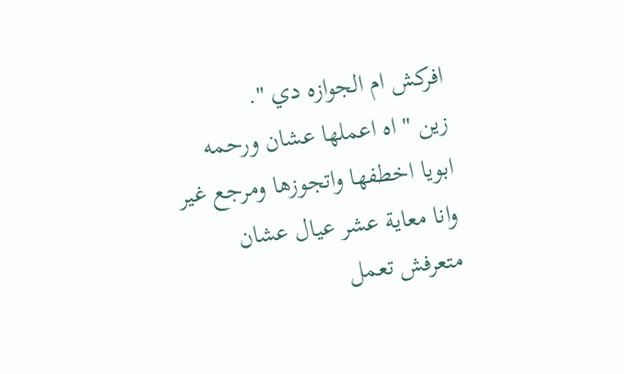افركش ام الجوازه دي ".
زين " اه اعملها عشان ورحمه ابويا اخطفها واتجوزها ومرجع غير وانا معاية عشر عيال عشان متعرفش تعمل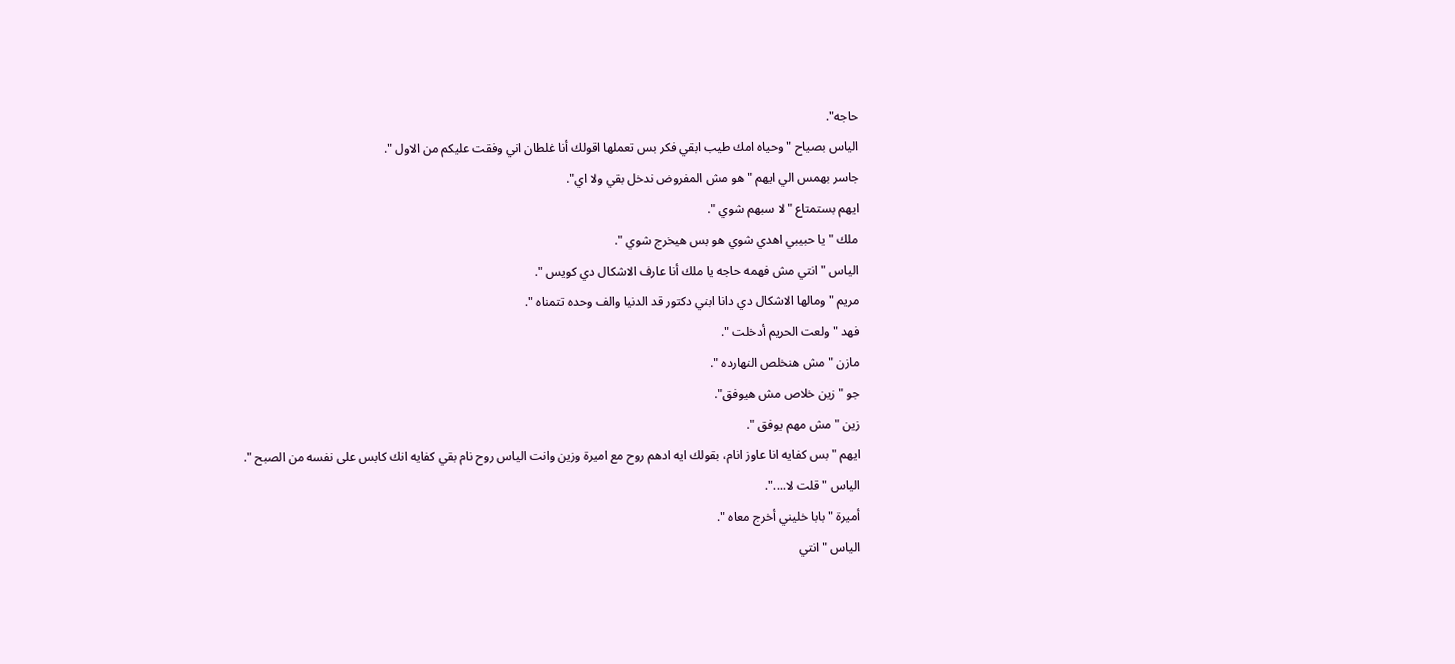حاجه".
الياس بصياح " وحياه امك طيب ابقي فكر بس تعملها اقولك أنا غلطان اني وفقت عليكم من الاول ".
جاسر بهمس الي ايهم " هو مش المفروض ندخل بقي ولا اي".
ايهم بستمتاع "لا سبهم شوي ".
ملك " يا حبيبي اهدي شوي هو بس هيخرج شوي ".
الياس " انتي مش فهمه حاجه يا ملك أنا عارف الاشكال دي كويس ".
مريم " ومالها الاشكال دي دانا ابني دكتور قد الدنيا والف وحده تتمناه ".
فهد " ولعت الحريم أدخلت ".
مازن " مش هنخلص النهارده ".
جو " زين خلاص مش هيوفق".
زين " مش مهم يوفق ".
ايهم " بس كفايه انا عاوز انام، بقولك ايه ادهم روح مع اميرة وزين وانت الياس روح نام بقي كفايه انك كابس على نفسه من الصبح ".
الياس " قلت لا....".
أميرة " بابا خليني أخرج معاه ".
الياس " انتي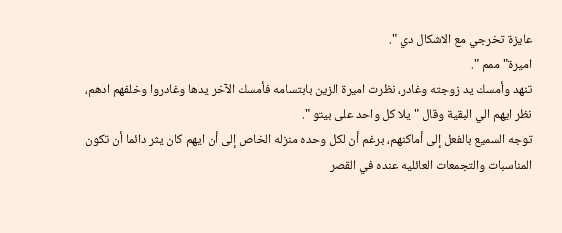عايزة تخرجي مع الاشكال دي ".
اميرة" ممم ".
تنهد وأمسك يد زوجته وغادر، نظرت اميرة الزين بابتسامه فأمسك الآخر يدها وغادروا وخلفهم ادهم، نظر ايهم الي البقية وقال " يلا كل واحد على بيتو ".
توجه السميع بالفعل إلى أماكنهم، برغم أن لكل وحده منزله الخاص إلى أن ايهم كان يثر دائما أن تكون المناسبات والتجمعات العائليه عنده في القصر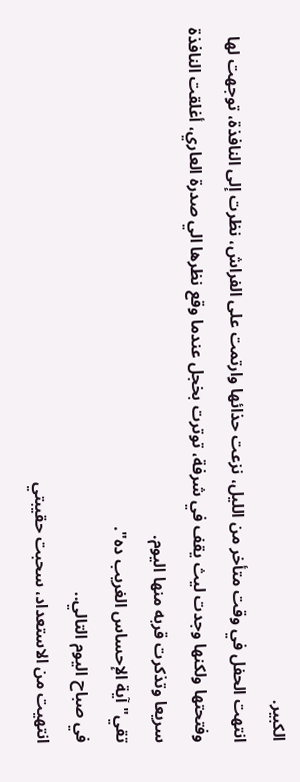الكبير.
انتهت الحفل في وقت متأخر من الليل، نزعت حذائها وارتمت على الفراش، نظرت إلى النافذة، توجهت لها وفتحتها ولكنها وجدت ليث يقف في شرفة، توترت بخجل عندما وقع نظرها الي صدرة العاري، أغلقت النافذة سريعا وتذكرت قربه منها اليوم.
تقي"آية الإحساس الغريب ده".
في صباح اليوم التالي..
انتهيت من الاستعداد، سحبت حقيبتي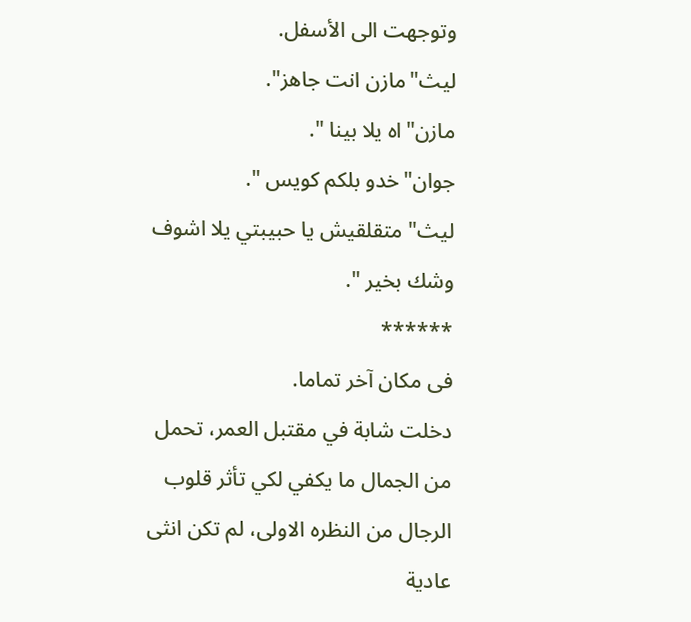وتوجهت الى الأسفل.
ليث"مازن انت جاهز".
مازن"اه يلا بينا ".
جوان"خدو بلكم كويس ".
ليث" متقلقيش يا حبيبتي يلا اشوف وشك بخير ".
******
فى مكان آخر تماما.
دخلت شابة في مقتبل العمر، تحمل من الجمال ما يكفي لكي تأثر قلوب الرجال من النظره الاولى، لم تكن انثى عادية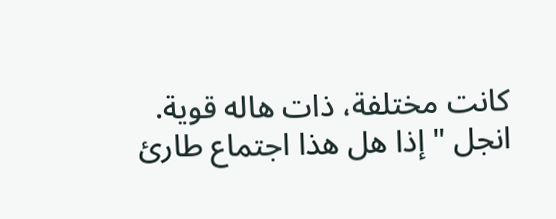كانت مختلفة، ذات هاله قوية.
انجل " إذا هل هذا اجتماع طارئ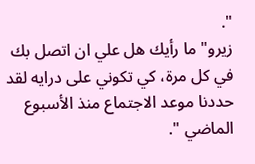".
زيرو" ما رأيك هل علي ان اتصل بك في كل مرة، كي تكوني على درايه لقد حددنا موعد الاجتماع منذ الأسبوع الماضي ".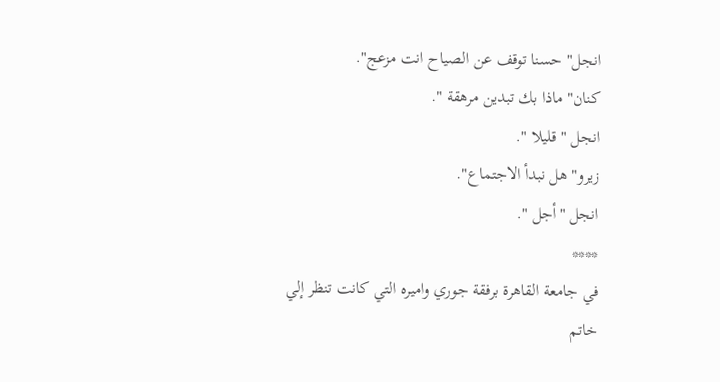انجل" حسنا توقف عن الصياح انت مزعج".
كنان" ماذا بك تبدين مرهقة ".
انجل " قليلا ".
زيرو" هل نبدأ الاجتماع".
انجل "أجل ".
****
في جامعة القاهرة برفقة جوري واميره التي كانت تنظر إلي خاتم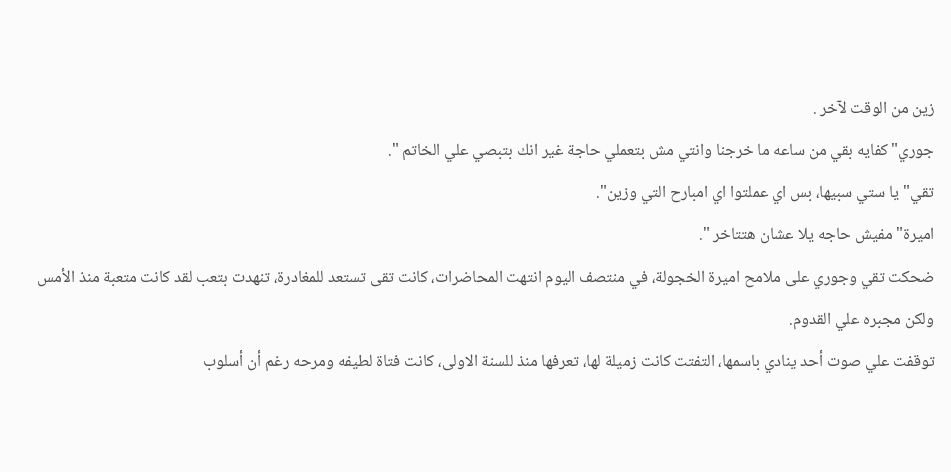زين من الوقت لآخر .
جوري"كفايه بقي من ساعه ما خرجنا وانتي مش بتعملي حاجة غير انك بتبصي علي الخاتم ".
تقي" يا ستي سبيها، بس اي عملتوا اي امبارح التي وزين".
اميرة"مفيش حاجه يلا عشان هتتاخر ".
ضحكت تقي وجوري على ملامح اميرة الخجولة، في منتصف اليوم انتهت المحاضرات، كانت تقى تستعد للمغادرة، تنهدت بتعب لقد كانت متعبة منذ الأمس ولكن مجبره علي القدوم.
توقفت علي صوت أحد ينادي باسمها، التفتت كانت زميلة لها، تعرفها منذ للسنة الاولى، كانت فتاة لطيفه ومرحه رغم أن أسلوب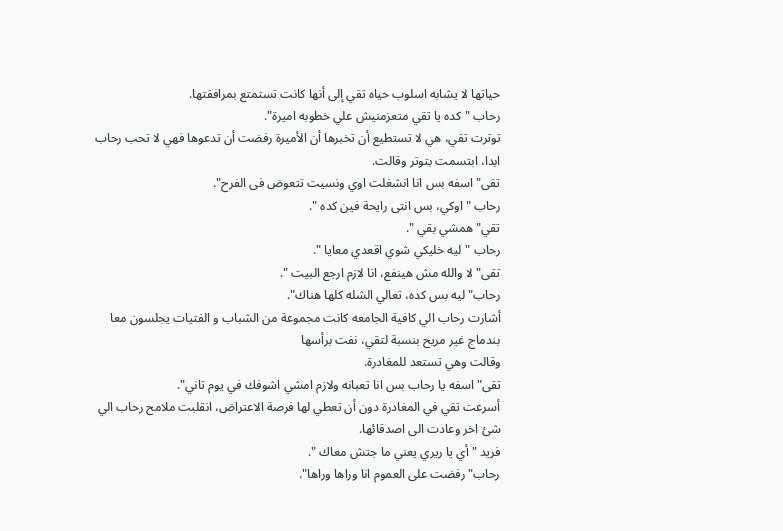حياتها لا يشابه اسلوب حياه تقي إلى أنها كانت تستمتع بمرافقتها.
رحاب "كده يا تقي متعزمنيش علي خطوبه اميرة".
توترت تقي، هي لا تستطيع أن تخبرها أن الأميرة رفضت أن تدعوها فهي لا تحب رحاب ابدا، ابتسمت بتوتر وقالت.
تقى" اسفه بس انا انشغلت اوي ونسيت تتعوض فى الفرح".
رحاب " اوكي، بس انتى رايحة فين كده ".
تقي" همشي بقي ".
رحاب "ليه خليكي شوي اقعدي معايا ".
تقى" لا والله مش هينفع، انا لازم ارجع البيت ".
رحاب" ليه بس كده، تعالي الشله كلها هناك".
أشارت رحاب الي كافية الجامعه كانت مجموعة من الشباب و الفتيات يجلسون معا بندماج غير مريح بنسبة لتقي، نفت برأسها
وقالت وهي تستعد للمغادرة.
تقى" اسفه يا رحاب بس انا تعبانه ولازم امشي اشوفك في يوم تاني".
أسرعت تقي في المغادرة دون أن تعطي لها فرصة الاعتراض، انقلبت ملامح رحاب الي شئ اخر وعادت الى اصدقائها.
فريد "أي يا ريري يعني ما جتش معاك ".
رحاب"رفضت على العموم انا وراها وراها".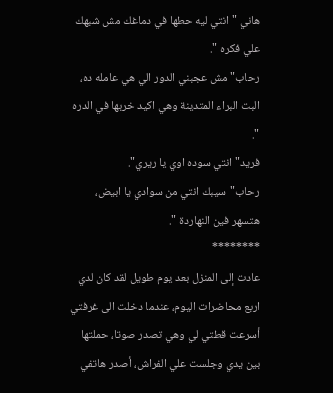هاني "انتي ليه حطها في دماغك مش شبهك علي فكره ".
رحاب" مش عجبني الدور الي هي عامله ده، البت البراء المتدينة وهي اكيد خربها في الدره ".
فريد" انتي سوده اوي يا ريري".
رحاب"سيبك انتي من سوادي يا ابيض، هتسهر فين النهاردة ".
********
عادت إلى المنزل بعد يوم طويل لقد كان لدي اربع محاضرات اليوم، عندما دخلت الى غرفتي أسرعت قطتي لي وهي تصدر صوتا، حملتها بين يدي وجلست علي الفراش، أصدر هاتفي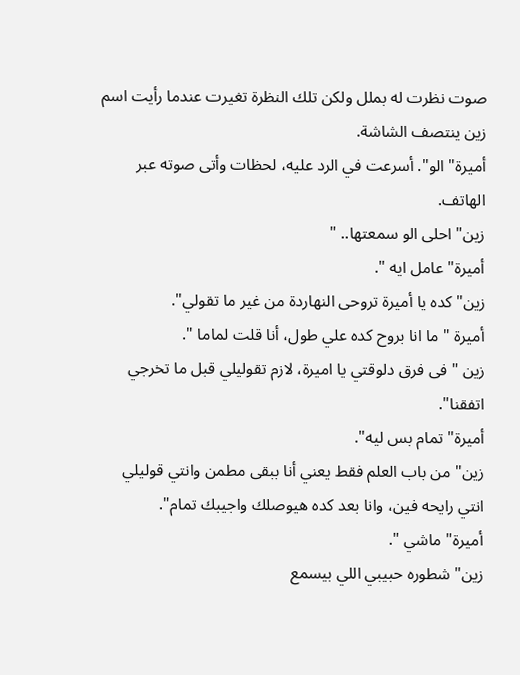صوت نظرت له بملل ولكن تلك النظرة تغيرت عندما رأيت اسم زين ينتصف الشاشة.
أميرة" الو". أسرعت في الرد عليه، لحظات وأتى صوته عبر الهاتف.
زين" احلى الو سمعتها.. "
أميرة" عامل ايه ".
زين" كده يا أميرة تروحى النهاردة من غير ما تقولي".
أميرة " ما انا بروح كده علي طول، أنا قلت لماما ".
زين " فى فرق دلوقتي يا اميرة، لازم تقوليلي قبل ما تخرجي اتفقنا".
أميرة" تمام بس ليه".
زين" من باب العلم فقط يعني أنا ببقى مطمن وانتي قوليلي انتي رايحه فين، وانا بعد كده هيوصلك واجيبك تمام".
أميرة" ماشي ".
زين" شطوره حبيبي اللي بيسمع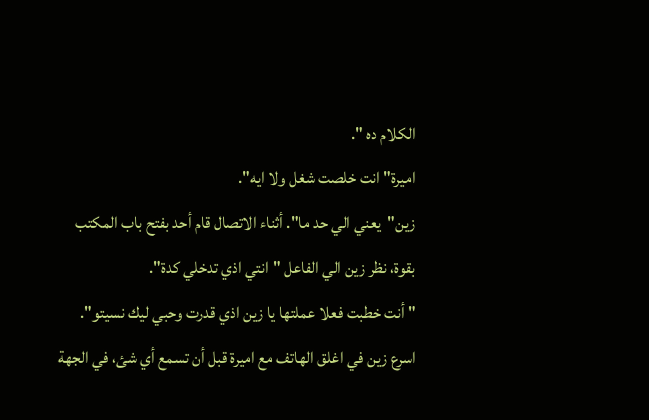الكلام ده ".
اميرة" انت خلصت شغل ولا ايه".
زين"يعني الي حد ما". أثناء الاتصال قام أحد بفتح باب المكتب بقوة، نظر زين الي الفاعل "انتي اذي تدخلي كدة".
" أنت خطبت فعلا عملتها يا زين اذي قدرت وحبي ليك نسيتو".
اسرع زين في اغلق الهاتف مع اميرة قبل أن تسمع أي شئ، في الجهة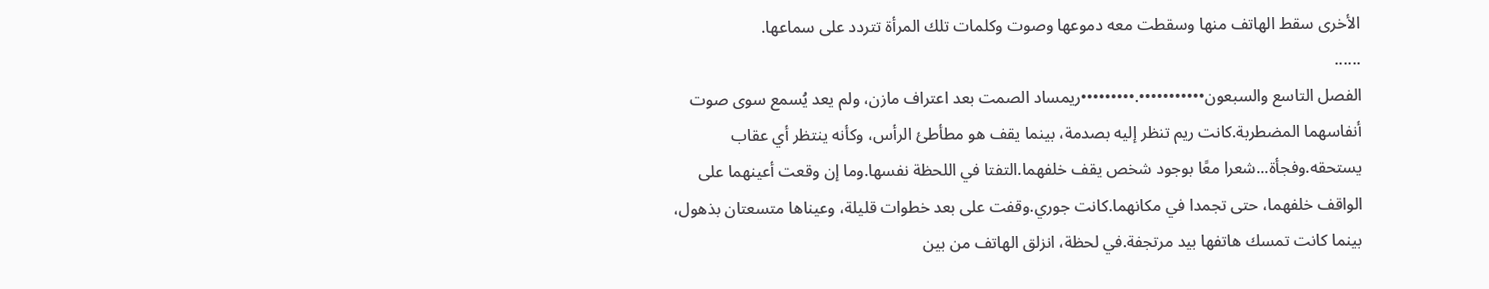الأخرى سقط الهاتف منها وسقطت معه دموعها وصوت وكلمات تلك المرأة تتردد على سماعها.
......
الفصل التاسع والسبعون•••••••••••.•••••••••ريمساد الصمت بعد اعتراف مازن، ولم يعد يُسمع سوى صوت أنفاسهما المضطربة.كانت ريم تنظر إليه بصدمة، بينما يقف هو مطأطئ الرأس، وكأنه ينتظر أي عقاب يستحقه.وفجأة...شعرا معًا بوجود شخص يقف خلفهما.التفتا في اللحظة نفسها.وما إن وقعت أعينهما على الواقف خلفهما، حتى تجمدا في مكانهما.كانت جوري.وقفت على بعد خطوات قليلة، وعيناها متسعتان بذهول، بينما كانت تمسك هاتفها بيد مرتجفة.في لحظة، انزلق الهاتف من بين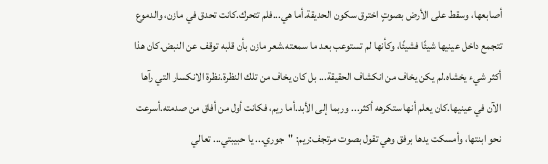أصابعها، وسقط على الأرض بصوتٍ اخترق سكون الحديقة.أما هي...فلم تتحرك.كانت تحدق في مازن، والدموع تتجمع داخل عينيها شيئًا فشيئًا، وكأنها لم تستوعب بعد ما سمعته.شعر مازن بأن قلبه توقف عن النبض.كان هذا أكثر شيء يخشاه.لم يكن يخاف من انكشاف الحقيقة... بل كان يخاف من تلك النظرة.نظرة الانكسار التي رآها الآن في عينيها.كان يعلم أنها ستكرهه أكثر... وربما إلى الأبد.أما ريم، فكانت أول من أفاق من صدمته.أسرعت نحو ابنتها، وأمسكت يدها برفق وهي تقول بصوت مرتجف:ريم: "جوري... يا حبيبتي... تعالي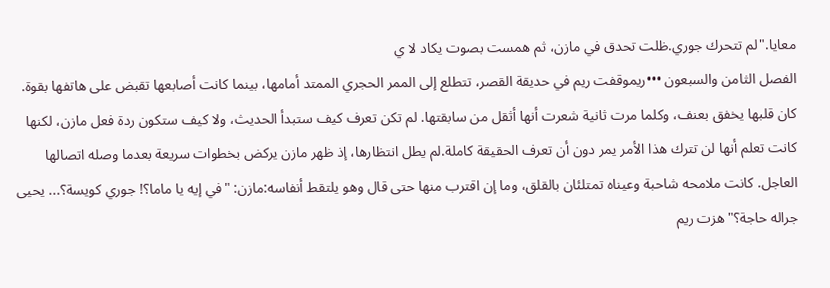معايا."لم تتحرك جوري.ظلت تحدق في مازن، ثم همست بصوت يكاد لا ي
الفصل الثامن والسبعون •••ريموقفت ريم في حديقة القصر، تتطلع إلى الممر الحجري الممتد أمامها، بينما كانت أصابعها تقبض على هاتفها بقوة. كان قلبها يخفق بعنف، وكلما مرت ثانية شعرت أنها أثقل من سابقتها. لم تكن تعرف كيف ستبدأ الحديث، ولا كيف ستكون ردة فعل مازن، لكنها كانت تعلم أنها لن تترك هذا الأمر يمر دون أن تعرف الحقيقة كاملة.لم يطل انتظارها، إذ ظهر مازن يركض بخطوات سريعة بعدما وصله اتصالها العاجل. كانت ملامحه شاحبة وعيناه تمتلئان بالقلق، وما إن اقترب منها حتى قال وهو يلتقط أنفاسه:مازن: "في إيه يا ماما؟! جوري كويسة؟... يحيى جراله حاجة؟"هزت ريم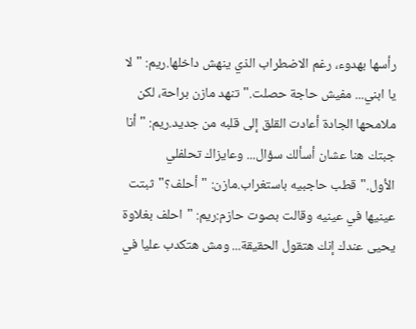رأسها بهدوء، رغم الاضطراب الذي ينهش داخلها.ريم: "لا يا ابني... مفيش حاجة حصلت."تنهد مازن براحة، لكن ملامحها الجادة أعادت القلق إلى قلبه من جديد.ريم: "أنا جبتك هنا عشان أسألك سؤال... وعايزاك تحلفلي الأول."قطب حاجبيه باستغراب.مازن: "أحلف؟"ثبتت عينيها في عينيه وقالت بصوت حازم:ريم: "احلف بغلاوة يحيى عندك إنك هتقول الحقيقة... ومش هتكدب عليا في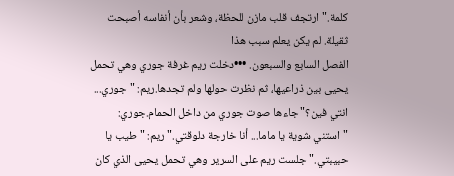كلمة."ارتجف قلب مازن للحظة، وشعر بأن أنفاسه أصبحت ثقيلة. لم يكن يعلم سبب هذا
الفصل السابع والسبعون. •••دخلت ريم غرفة جوري وهي تحمل يحيى بين ذراعيها، ثم نظرت حولها ولم تجدها.ريم: "جوري... انتي فين؟"جاءها صوت جوري من داخل الحمام.جوري: "استني شوية يا ماما... أنا خارجة دلوقتي."ريم: "طيب يا حبيبتي."جلست ريم على السرير وهي تحمل يحيى الذي كان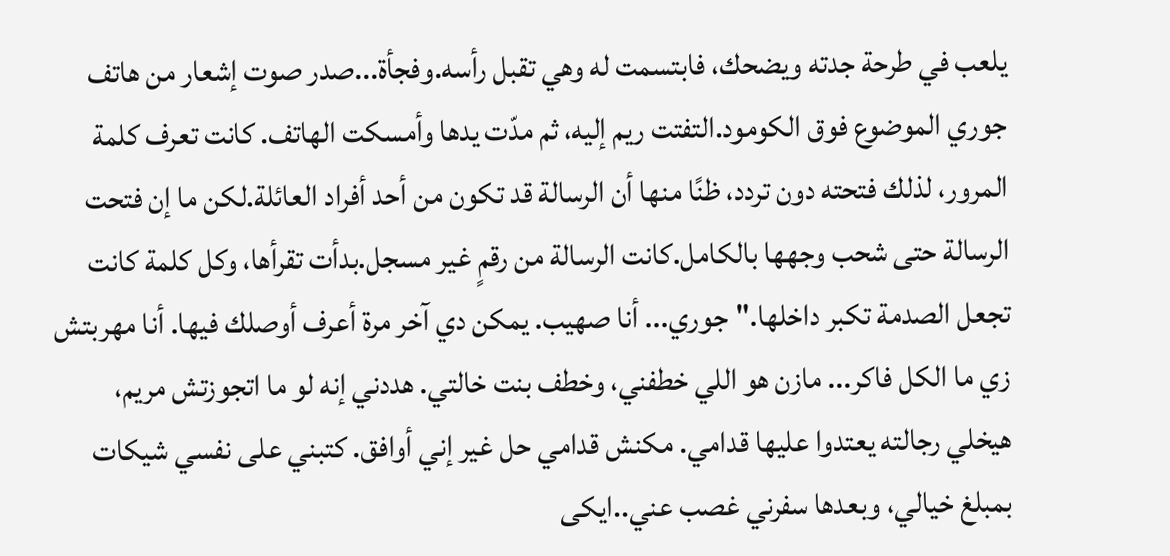يلعب في طرحة جدته ويضحك، فابتسمت له وهي تقبل رأسه.وفجأة...صدر صوت إشعار من هاتف جوري الموضوع فوق الكومود.التفتت ريم إليه، ثم مدّت يدها وأمسكت الهاتف. كانت تعرف كلمة المرور، لذلك فتحته دون تردد، ظنًا منها أن الرسالة قد تكون من أحد أفراد العائلة.لكن ما إن فتحت الرسالة حتى شحب وجهها بالكامل.كانت الرسالة من رقمٍ غير مسجل.بدأت تقرأها، وكل كلمة كانت تجعل الصدمة تكبر داخلها."جوري... أنا صهيب. يمكن دي آخر مرة أعرف أوصلك فيها. أنا مهربتش زي ما الكل فاكر... مازن هو اللي خطفني، وخطف بنت خالتي. هددني إنه لو ما اتجوزتش مريم، هيخلي رجالته يعتدوا عليها قدامي. مكنش قدامي حل غير إني أوافق. كتبني على نفسي شيكات بمبلغ خيالي، وبعدها سفرني غصب عني..ايكى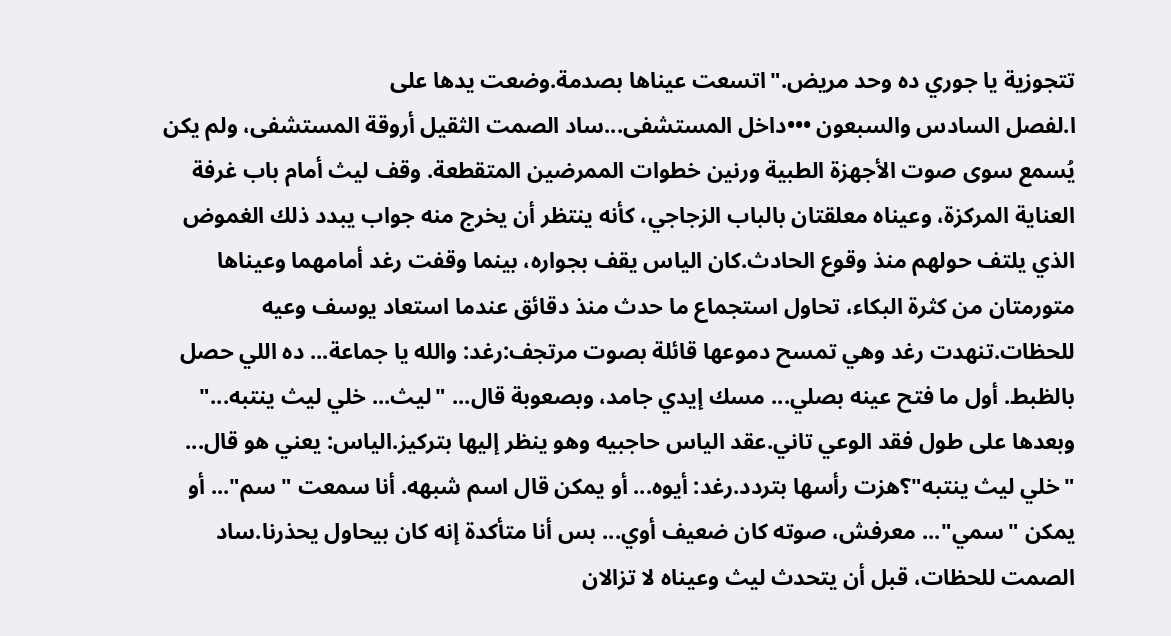تتجوزية يا جوري ده وحد مريض."اتسعت عيناها بصدمة.وضعت يدها على
ا.لفصل السادس والسبعون •••داخل المستشفى...ساد الصمت الثقيل أروقة المستشفى، ولم يكن يُسمع سوى صوت الأجهزة الطبية ورنين خطوات الممرضين المتقطعة. وقف ليث أمام باب غرفة العناية المركزة، وعيناه معلقتان بالباب الزجاجي، كأنه ينتظر أن يخرج منه جواب يبدد ذلك الغموض الذي يلتف حولهم منذ وقوع الحادث.كان الياس يقف بجواره، بينما وقفت رغد أمامهما وعيناها متورمتان من كثرة البكاء، تحاول استجماع ما حدث منذ دقائق عندما استعاد يوسف وعيه للحظات.تنهدت رغد وهي تمسح دموعها قائلة بصوت مرتجف:رغد: والله يا جماعة... ده اللي حصل بالظبط. أول ما فتح عينه بصلي... مسك إيدي جامد، وبصعوبة قال... "ليث... خلي ليث ينتبه..." وبعدها على طول فقد الوعي تاني.عقد الياس حاجبيه وهو ينظر إليها بتركيز.الياس: يعني هو قال... "خلي ليث ينتبه"؟هزت رأسها بتردد.رغد: أيوه... أو يمكن قال اسم شبهه. أنا سمعت "سم"... أو يمكن "سمي"... معرفش، صوته كان ضعيف أوي... بس أنا متأكدة إنه كان بيحاول يحذرنا.ساد الصمت للحظات، قبل أن يتحدث ليث وعيناه لا تزالان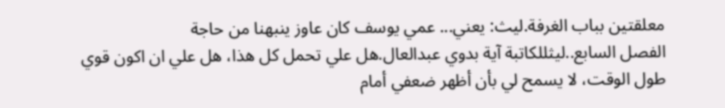معلقتين بباب الغرفة.ليث: يعني... عمي يوسف كان عاوز ينبهنا من حاجة
الفصل السابع..ليثللكاتبة آية بدوي عبدالعال.هل علي تحمل كل هذا، هل علي ان اكون قوي طول الوقت، لا يسمح لي بأن أظهر ضعفي أمام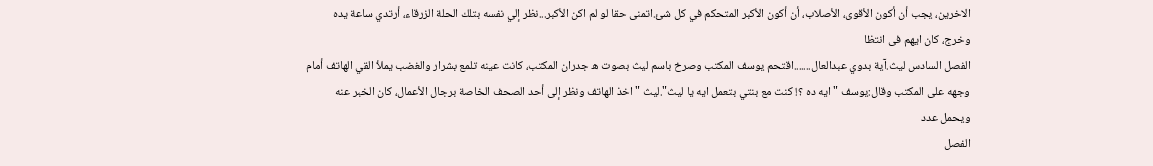الاخرين، يجب أن أكون الأقوى، الأصلاب، أن أكون الأكبر المتحكم في كل شئ.اتمنى حقا لو لم اكن الأكبر...نظر إلي نفسه بتلك الحلة الزرقاء، أرتدي ساعة يده وخرج، كان ايهم فى انتظا
الفصل السادس ليث.آية بدوي عبدالعال.......اقتحم يوسف المكتب وصرخ باسم ليث بصوت ه جدران المكتب، كانت عينه تلمع بشرار والغضب يملأ القي الهاتف أمام وجهه على المكتب وقال:يوسف " ايه ده ؟! كنت مع بنتي بتعمل ايه يا ليث".ليث " اخذ الهاتف ونظر إلى أحد الصحف الخاصة برجال الأعمال، كان الخبر عنه ويحمل عدد
الفصل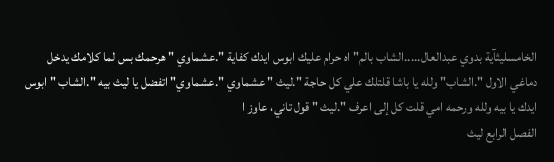الخامسليثآية بدوي عبدالعال.....الشاب بالم" اه حرام عليك ابوس ايدك كفاية ".عشماوي " هرحمك بس لما كلامك يدخل دماغي الاول ".الشاب" ولله يا باشا قلتلك علي كل حاجة ".ليث " عشماوي ".عشماوي" اتفضل يا ليث بيه ".الشاب " ابوس ايدك يا بيه ولله ورحمه امي قلت كل إلى اعرف ".ليث " قول تاني، عاوز ا
الفصل الرابع ليث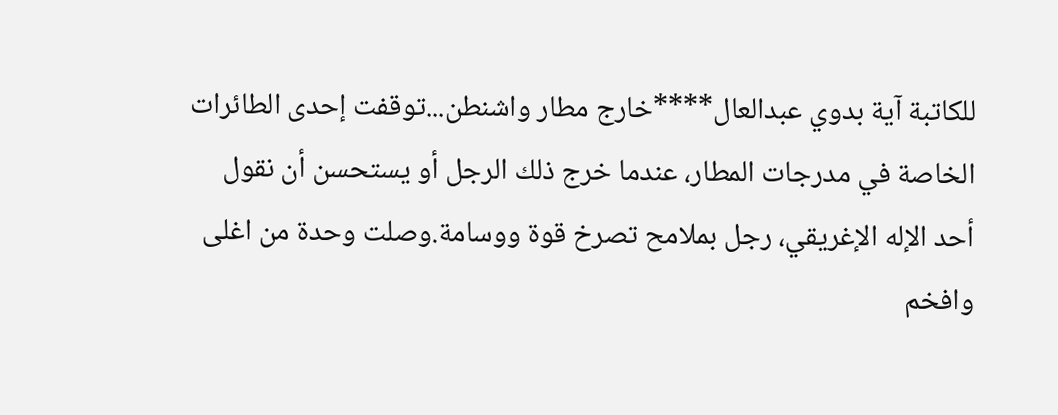للكاتبة آية بدوي عبدالعال****خارج مطار واشنطن...توقفت إحدى الطائرات الخاصة في مدرجات المطار، عندما خرج ذلك الرجل أو يستحسن أن نقول أحد الإله الإغريقي، رجل بملامح تصرخ قوة ووسامة.وصلت وحدة من اغلى وافخم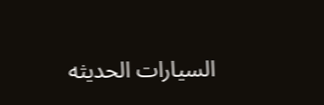السيارات الحديثه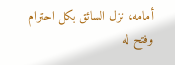أمامه، نزل السائق بكل احترام وفتح له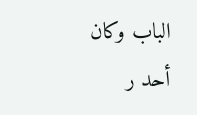الباب وكان أحد ر